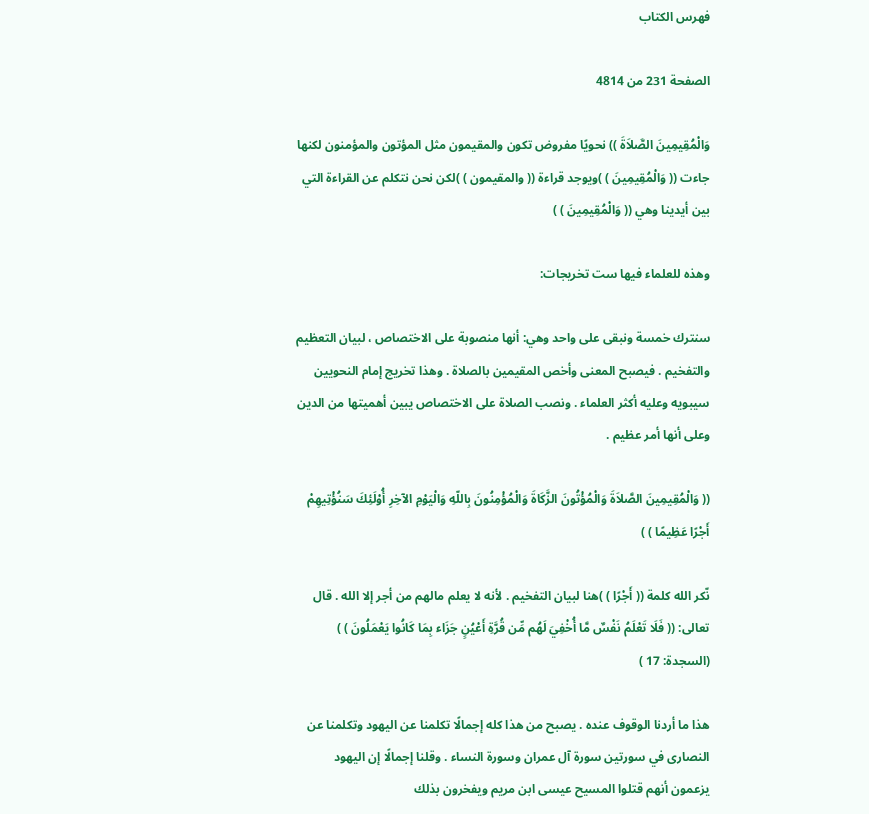فهرس الكتاب

الصفحة 231 من 4814

وَالْمُقِيمِينَ الصَّلاَةَ )) نحويًا مفروض تكون والمقيمون مثل المؤتون والمؤمنون لكنها جاءت (( وَالْمُقِيمِينَ ) )ويوجد قراءة (( والمقيمون ) )لكن نحن نتكلم عن القراءة التي بين أيدينا وهي (( وَالْمُقِيمِينَ ) )

وهذه للعلماء فيها ست تخريجات:

سنترك خمسة ونبقى على واحد وهي: أنها منصوبة على الاختصاص ، لبيان التعظيم والتفخيم . فيصبح المعنى وأخص المقيمين بالصلاة . وهذا تخريج إمام النحويين سيبويه وعليه أكثر العلماء . ونصب الصلاة على الاختصاص يبين أهميتها من الدين وعلى أنها أمر عظيم .

(( وَالْمُقِيمِينَ الصَّلاَةَ وَالْمُؤْتُونَ الزَّكَاةَ وَالْمُؤْمِنُونَ بِاللّهِ وَالْيَوْمِ الآخِرِ أُوْلَئِكَ سَنُؤْتِيهِمْ أَجْرًا عَظِيمًا ) )

نّكر الله كلمة (( أَجْرًا ) )هنا لبيان التفخيم . لأنه لا يعلم مالهم من أجر إلا الله . قال تعالى: (( فَلَا تَعْلَمُ نَفْسٌ مَّا أُخْفِيَ لَهُم مِّن قُرَّةِ أَعْيُنٍ جَزَاء بِمَا كَانُوا يَعْمَلُونَ ) ) (السجدة: 17 )

هذا ما أردنا الوقوف عنده . يصبح من هذا كله إجمالًا تكلمنا عن اليهود وتكلمنا عن النصارى في سورتين سورة آل عمران وسورة النساء . وقلنا إجمالًا إن اليهود يزعمون أنهم قتلوا المسيح عيسى ابن مريم ويفخرون بذلك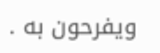ويفرحون به .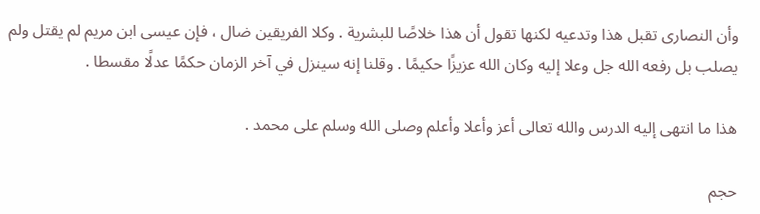وأن النصارى تقبل هذا وتدعيه لكنها تقول أن هذا خلاصًا للبشرية . وكلا الفريقين ضال ، فإن عيسى ابن مريم لم يقتل ولم يصلب بل رفعه الله جل وعلا إليه وكان الله عزيزًا حكيمًا . وقلنا إنه سينزل في آخر الزمان حكمًا عدلًا مقسطا .

هذا ما انتهى إليه الدرس والله تعالى أعز وأعلا وأعلم وصلى الله وسلم على محمد .

حجم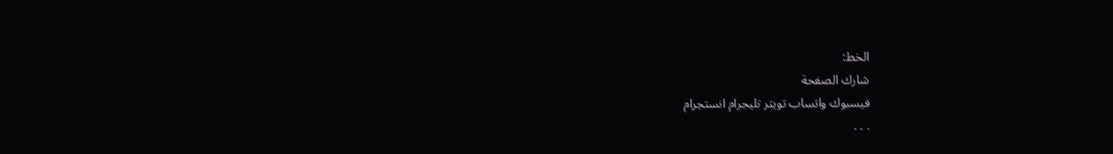الخط:
شارك الصفحة
فيسبوك واتساب تويتر تليجرام انستجرام
. . .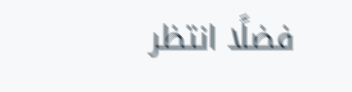فضلًا انتظر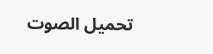تحميل الصوت